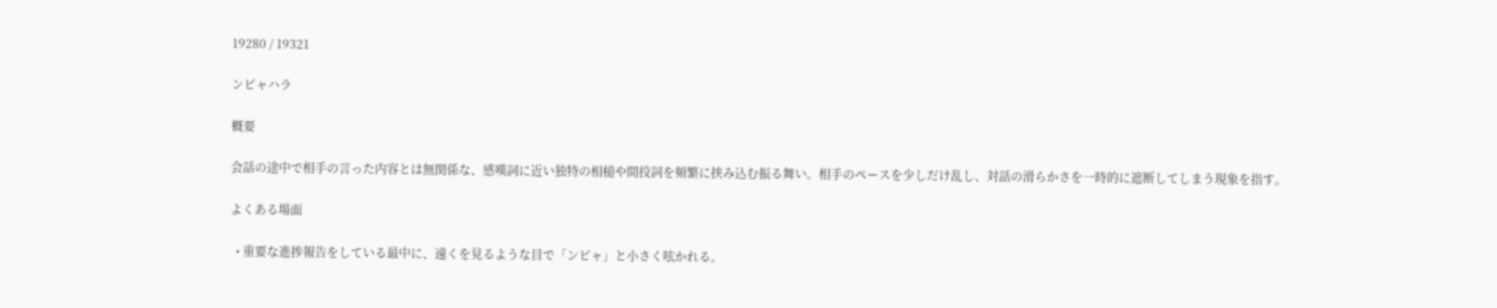19280 / 19321

ンピャハラ

概要

会話の途中で相手の言った内容とは無関係な、感嘆詞に近い独特の相槌や間投詞を頻繁に挟み込む振る舞い。相手のペースを少しだけ乱し、対話の滑らかさを一時的に遮断してしまう現象を指す。

よくある場面

  • 重要な進捗報告をしている最中に、遠くを見るような目で「ンピャ」と小さく呟かれる。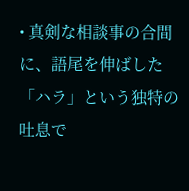• 真剣な相談事の合間に、語尾を伸ばした「ハラ」という独特の吐息で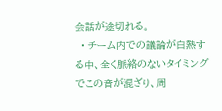会話が途切れる。
  • チーム内での議論が白熱する中、全く脈絡のないタイミングでこの音が混ざり、周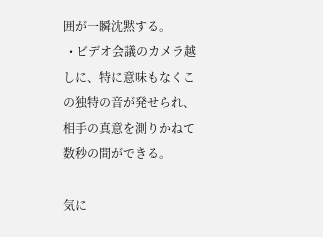囲が一瞬沈黙する。
  • ビデオ会議のカメラ越しに、特に意味もなくこの独特の音が発せられ、相手の真意を測りかねて数秒の間ができる。

気に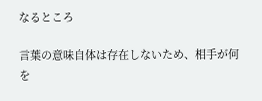なるところ

言葉の意味自体は存在しないため、相手が何を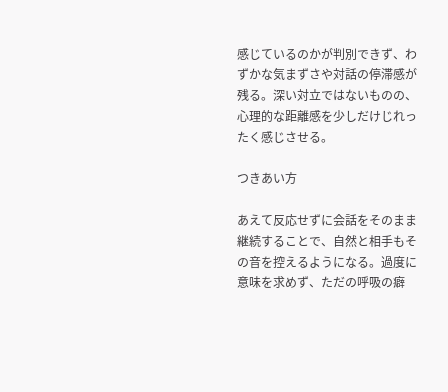感じているのかが判別できず、わずかな気まずさや対話の停滞感が残る。深い対立ではないものの、心理的な距離感を少しだけじれったく感じさせる。

つきあい方

あえて反応せずに会話をそのまま継続することで、自然と相手もその音を控えるようになる。過度に意味を求めず、ただの呼吸の癖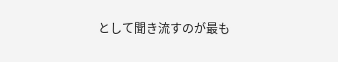として聞き流すのが最も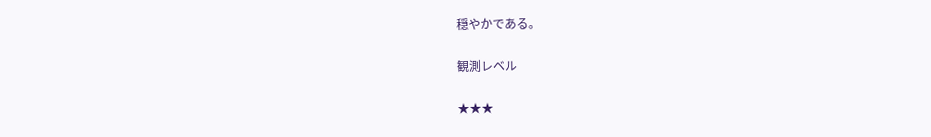穏やかである。

観測レベル

★★★